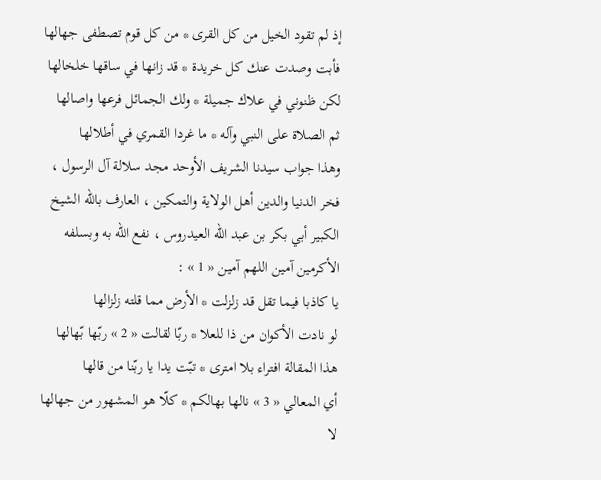إذ لم تقود الخيل من كل القرى * من كل قوم تصطفى جهالها
فأبت وصدت عنك كل خريدة * قد زانها في ساقها خلخالها
لكن ظنوني في علاك جميلة * ولك الجمائل فرعها واصالها
ثم الصلاة على النبي وآله * ما غردا القمري في أطلالها
وهذا جواب سيدنا الشريف الأوحد مجد سلالة آل الرسول ، فخر الدنيا والدين أهل الولاية والتمكين ، العارف باللّه الشيخ الكبير أبي بكر بن عبد اللّه العيدروس ، نفع اللّه به وبسلفه الأكرمين آمين اللهم آمين « 1 » :
يا كاذبا فيما تقل قد زلزلت * الأرض مما قلته زلزالها
لو نادت الأكوان من ذا للعلا * ربّا لقالت « 2 » ربّها بّهالها
هذا المقالة افتراء بلا امترى * تبّت يدا يا ربّنا من قالها
أي المعالي « 3 » نالها بهالكم * كلّا هو المشهور من جهالها
لا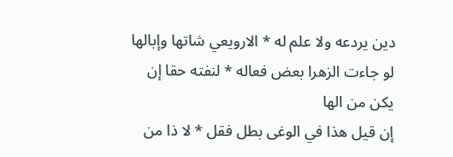دين يردعه ولا علم له * الارويعي شاتها وإبالها
لو جاءت الزهرا بعض فعاله * لنفته حقا إن يكن من الها
إن قيل هذا في الوغى بطل فقل * لا ذا من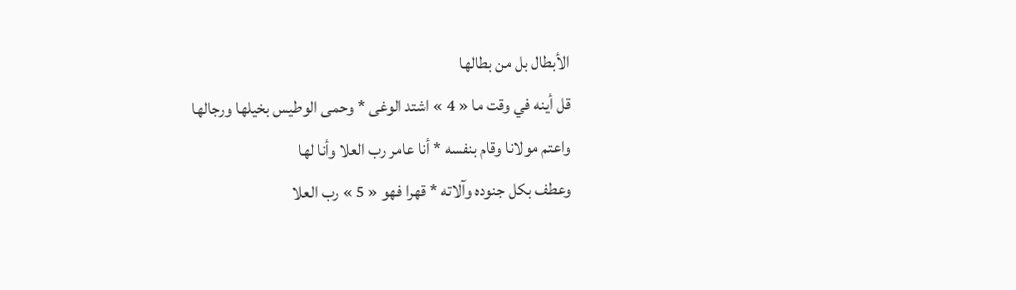الأبطال بل من بطالها
قل أينه في وقت ما « 4 » اشتد الوغى * وحمى الوطيس بخيلها ورجالها
واعتم مولانا وقام بنفسه * أنا عامر رب العلا وأنا لها
وعطف بكل جنوده وآلاته * قهرا فهو « 5 » رب العلا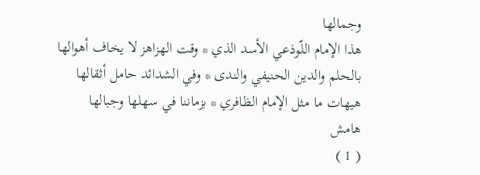وجمالها
هذا الإمام اللّوذعي الأسد الذي * وقت الهزاهز لا يخاف أهوالها
بالحلم والدين الحنيفي والندى * وفي الشدائد حامل أثقالها
هيهات ما مثل الإمام الظافري * بزماننا في سهلها وجبالها
هامش
( 1 )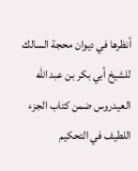أنظرها في ديوان محجة السالك للشيخ أبي بكر بن عبد اللّه العيدروس ضمن كتاب الجزء اللطيف في التحكيم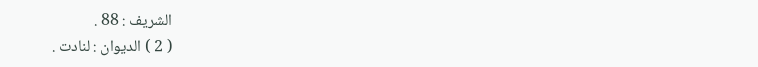الشريف : 88 .
( 2 ) الديوان : لنادت .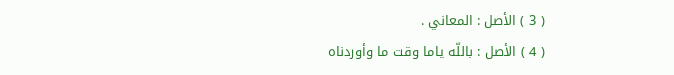( 3 ) الأصل : المعاني .
( 4 ) الأصل : باللّه ياما وقت ما وأوردناه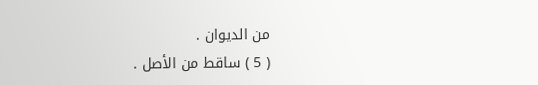من الديوان .
( 5 ) ساقط من الأصل .